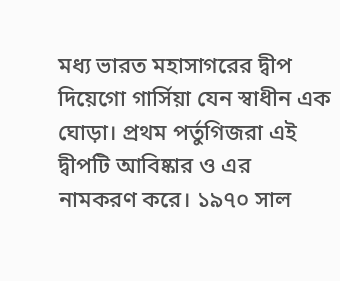মধ্য ভারত মহাসাগরের দ্বীপ দিয়েগো গার্সিয়া যেন স্বাধীন এক ঘোড়া। প্রথম পর্তুগিজরা এই দ্বীপটি আবিষ্কার ও এর নামকরণ করে। ১৯৭০ সাল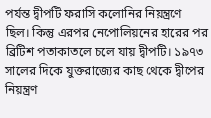পর্যন্ত দ্বীপটি ফরাসি কলোনির নিয়ন্ত্রণে ছিল। কিন্তু এরপর নেপোলিয়নের হারের পর ব্রিটিশ পতাকাতলে চলে যায় দ্বীপটি। ১৯৭৩ সালের দিকে যুক্তরাজ্যের কাছ থেকে দ্বীপের নিয়ন্ত্রণ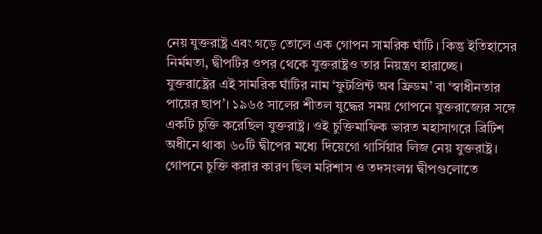নেয় যুক্তরাষ্ট্র এবং গড়ে তোলে এক গোপন সামরিক ঘাঁটি। কিন্তু ইতিহাসের নির্মমতা, দ্বীপটির ওপর থেকে যুক্তরাষ্ট্রও তার নিয়ন্ত্রণ হারাচ্ছে।
যুক্তরাষ্ট্রের এই সামরিক ঘাঁটির নাম ‘ফুটপ্রিন্ট অব ফ্রিডম’ বা ‘স্বাধীনতার পায়ের ছাপ’। ১৯৬৫ সালের শীতল যুদ্ধের সময় গোপনে যুক্তরাজ্যের সঙ্গে একটি চুক্তি করেছিল যুক্তরাষ্ট্র। ওই চুক্তিমাফিক ভারত মহাসাগরে ব্রিটিশ অধীনে থাকা ৬০টি দ্বীপের মধ্যে দিয়েগো গার্সিয়ার লিজ নেয় যুক্তরাষ্ট্র। গোপনে চুক্তি করার কারণ ছিল মরিশাস ও তদসংলগ্ন দ্বীপগুলোতে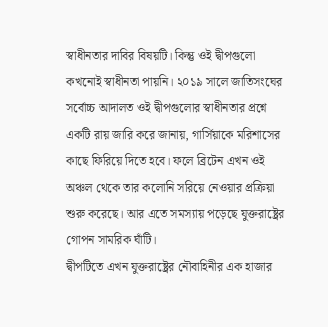স্বাধীনতার দাবির বিষয়টি। কিন্তু ওই দ্বীপগুলো কখনোই স্বাধীনতা পায়নি। ২০১৯ সালে জাতিসংঘের সর্বোচ্চ আদালত ওই দ্বীপগুলোর স্বাধীনতার প্রশ্নে একটি রায় জারি করে জানায়, গার্সিয়াকে মরিশাসের কাছে ফিরিয়ে দিতে হবে। ফলে ব্রিটেন এখন ওই অঞ্চল থেকে তার কলোনি সরিয়ে নেওয়ার প্রক্রিয়া শুরু করেছে। আর এতে সমস্যায় পড়েছে যুক্তরাষ্ট্রের গোপন সামরিক ঘাঁটি।
দ্বীপটিতে এখন যুক্তরাষ্ট্রের নৌবাহিনীর এক হাজার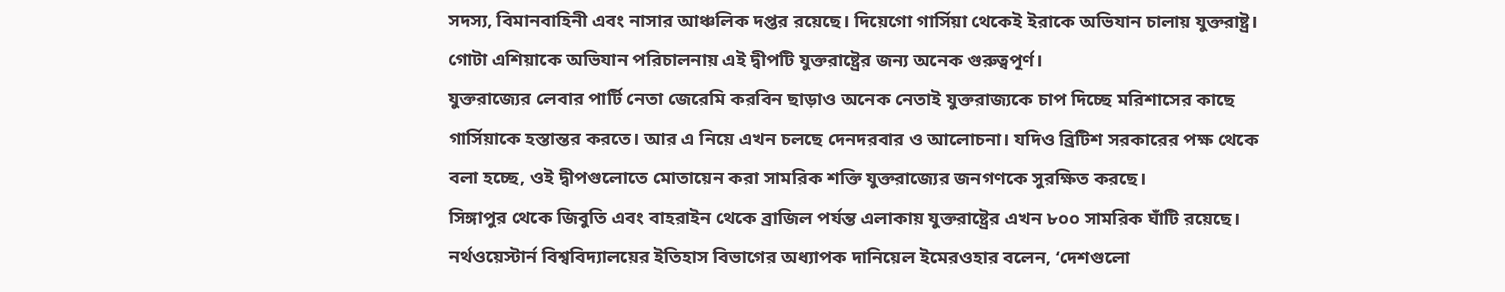সদস্য, বিমানবাহিনী এবং নাসার আঞ্চলিক দপ্তর রয়েছে। দিয়েগো গার্সিয়া থেকেই ইরাকে অভিযান চালায় যুক্তরাষ্ট্র। গোটা এশিয়াকে অভিযান পরিচালনায় এই দ্বীপটি যুক্তরাষ্ট্রের জন্য অনেক গুরুত্বপূর্ণ।
যুক্তরাজ্যের লেবার পার্টি নেতা জেরেমি করবিন ছাড়াও অনেক নেতাই যুক্তরাজ্যকে চাপ দিচ্ছে মরিশাসের কাছে গার্সিয়াকে হস্তান্তর করতে। আর এ নিয়ে এখন চলছে দেনদরবার ও আলোচনা। যদিও ব্রিটিশ সরকারের পক্ষ থেকে বলা হচ্ছে, ওই দ্বীপগুলোতে মোতায়েন করা সামরিক শক্তি যুক্তরাজ্যের জনগণকে সুরক্ষিত করছে।
সিঙ্গাপুর থেকে জিবুতি এবং বাহরাইন থেকে ব্রাজিল পর্যন্ত এলাকায় যুক্তরাষ্ট্রের এখন ৮০০ সামরিক ঘাঁটি রয়েছে। নর্থওয়েস্টার্ন বিশ্ববিদ্যালয়ের ইতিহাস বিভাগের অধ্যাপক দানিয়েল ইমেরওহার বলেন, ‘দেশগুলো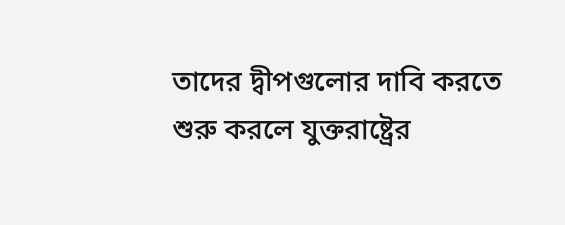তাদের দ্বীপগুলোর দাবি করতে শুরু করলে যুক্তরাষ্ট্রের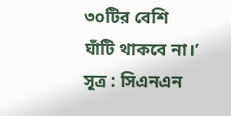৩০টির বেশি ঘাঁটি থাকবে না।’ সূত্র : সিএনএন